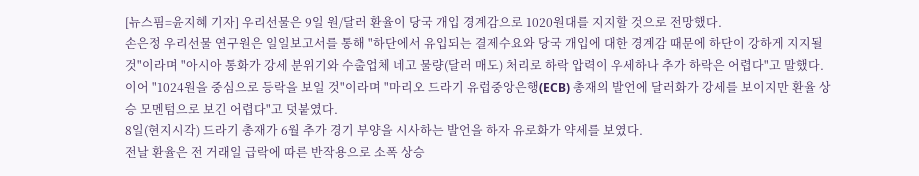[뉴스핌=윤지혜 기자] 우리선물은 9일 원/달러 환율이 당국 개입 경계감으로 1020원대를 지지할 것으로 전망했다.
손은정 우리선물 연구원은 일일보고서를 통해 "하단에서 유입되는 결제수요와 당국 개입에 대한 경계감 때문에 하단이 강하게 지지될 것"이라며 "아시아 통화가 강세 분위기와 수출업체 네고 물량(달러 매도) 처리로 하락 압력이 우세하나 추가 하락은 어렵다"고 말했다.
이어 "1024원을 중심으로 등락을 보일 것"이라며 "마리오 드라기 유럽중앙은행(ECB) 총재의 발언에 달러화가 강세를 보이지만 환율 상승 모멘텀으로 보긴 어렵다"고 덧붙였다.
8일(현지시각) 드라기 총재가 6월 추가 경기 부양을 시사하는 발언을 하자 유로화가 약세를 보였다.
전날 환율은 전 거래일 급락에 따른 반작용으로 소폭 상승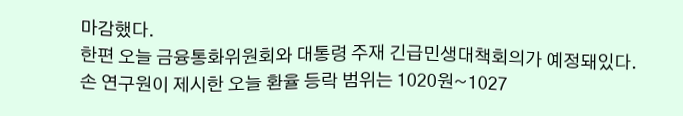마감했다.
한편 오늘 금융통화위원회와 대통령 주재 긴급민생대책회의가 예정돼있다.
손 연구원이 제시한 오늘 환율 등락 범위는 1020원~1027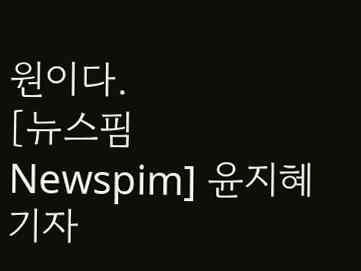원이다.
[뉴스핌 Newspim] 윤지혜 기자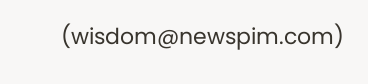(wisdom@newspim.com)